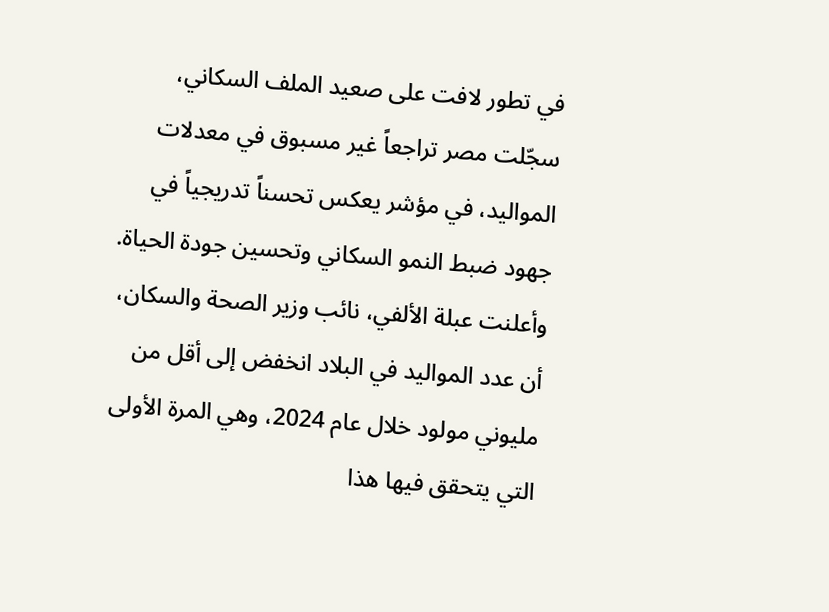في تطور لافت على صعيد الملف السكاني، سجّلت مصر تراجعاً غير مسبوق في معدلات المواليد، في مؤشر يعكس تحسناً تدريجياً في جهود ضبط النمو السكاني وتحسين جودة الحياة.
وأعلنت عبلة الألفي، نائب وزير الصحة والسكان، أن عدد المواليد في البلاد انخفض إلى أقل من مليوني مولود خلال عام 2024، وهي المرة الأولى التي يتحقق فيها هذا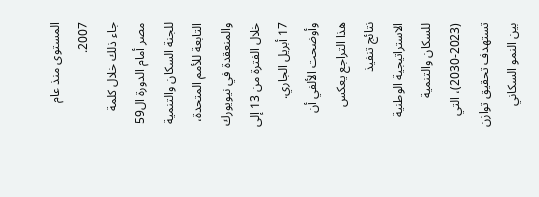المستوى منذ عام 2007.
جاء ذلك خلال كلمة مصر أمام الدورة ال59 للجنة السكان والتنمية التابعة للأمم المتحدة، والمنعقدة في نيويورك خلال الفترة من 13 إلى 17 أبريل الجاري.
وأوضحت الألفي أن هذا التراجع يعكس نتائج تنفيذ الاستراتيجية الوطنية للسكان والتنمية (2023-2030)، التي تستهدف تحقيق توازن بين النمو السكاني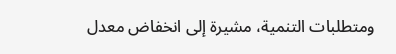ومتطلبات التنمية، مشيرة إلى انخفاض معدل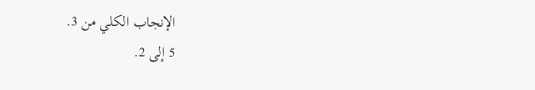الإنجاب الكلي من 3.
5 إلى 2.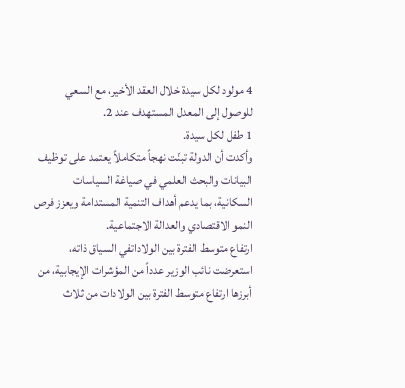4 مولود لكل سيدة خلال العقد الأخير، مع السعي للوصول إلى المعدل المستهدف عند 2.
1 طفل لكل سيدة.
وأكدت أن الدولة تبنّت نهجاً متكاملاً يعتمد على توظيف البيانات والبحث العلمي في صياغة السياسات السكانية، بما يدعم أهداف التنمية المستدامة ويعزز فرص النمو الاقتصادي والعدالة الاجتماعية.
ارتفاع متوسط الفترة بين الولاداتفي السياق ذاته، استعرضت نائب الوزير عدداً من المؤشرات الإيجابية، من أبرزها ارتفاع متوسط الفترة بين الولادات من ثلاث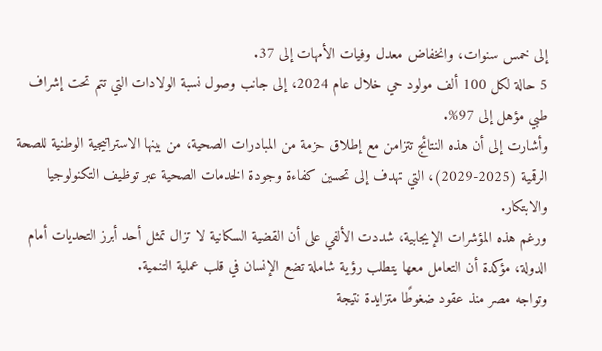إلى خمس سنوات، وانخفاض معدل وفيات الأمهات إلى 37.
5 حالة لكل 100 ألف مولود حي خلال عام 2024، إلى جانب وصول نسبة الولادات التي تتم تحت إشراف طبي مؤهل إلى 97%.
وأشارت إلى أن هذه النتائج تتزامن مع إطلاق حزمة من المبادرات الصحية، من بينها الاستراتيجية الوطنية للصحة الرقمية (2025-2029)، التي تهدف إلى تحسين كفاءة وجودة الخدمات الصحية عبر توظيف التكنولوجيا والابتكار.
ورغم هذه المؤشرات الإيجابية، شددت الألفي على أن القضية السكانية لا تزال تمثل أحد أبرز التحديات أمام الدولة، مؤكدة أن التعامل معها يتطلب رؤية شاملة تضع الإنسان في قلب عملية التنمية.
وتواجه مصر منذ عقود ضغوطًا متزايدة نتيجة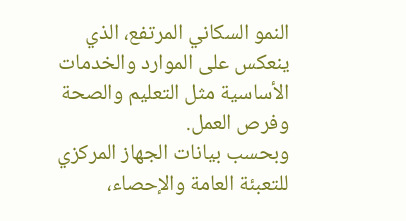النمو السكاني المرتفع، الذي ينعكس على الموارد والخدمات الأساسية مثل التعليم والصحة وفرص العمل.
وبحسب بيانات الجهاز المركزي للتعبئة العامة والإحصاء،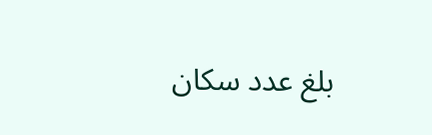بلغ عدد سكان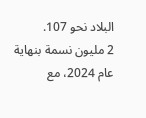البلاد نحو 107.
2 مليون نسمة بنهاية عام 2024، مع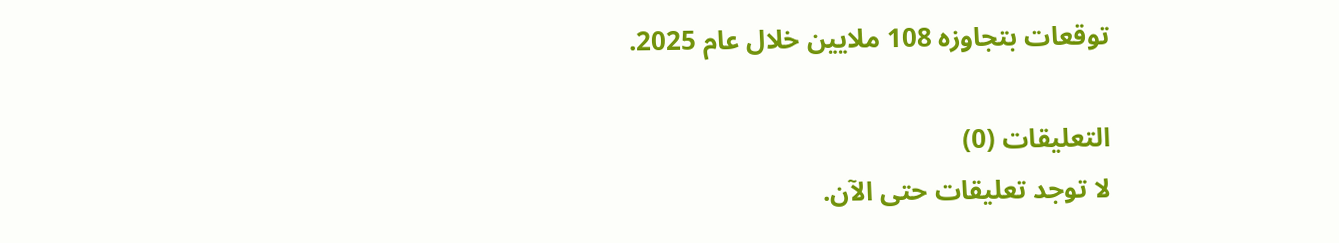توقعات بتجاوزه 108 ملايين خلال عام 2025.

التعليقات (0)
لا توجد تعليقات حتى الآن.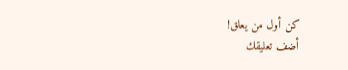كن أول من يعلق!
أضف تعليقك